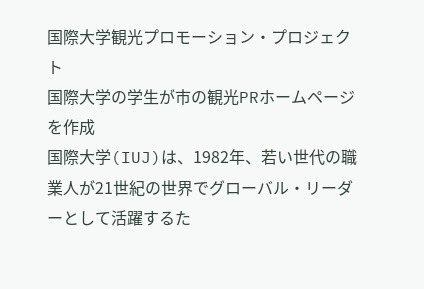国際大学観光プロモーション・プロジェクト
国際大学の学生が市の観光PRホームページを作成
国際大学(IUJ)は、1982年、若い世代の職業人が21世紀の世界でグローバル・リーダーとして活躍するた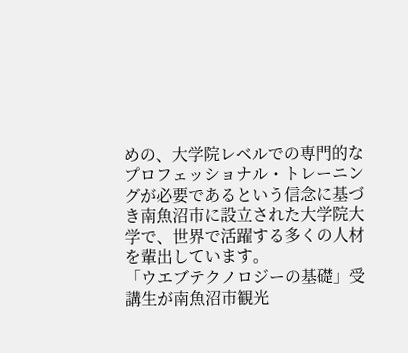めの、大学院レベルでの専門的なプロフェッショナル・トレーニングが必要であるという信念に基づき南魚沼市に設立された大学院大学で、世界で活躍する多くの人材を輩出しています。
「ウエブテクノロジーの基礎」受講生が南魚沼市観光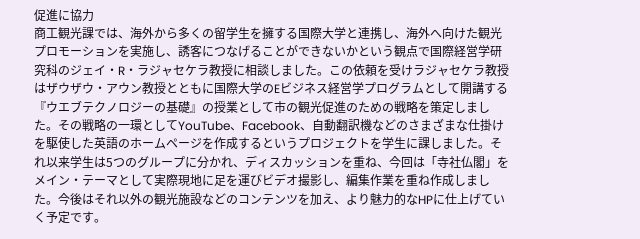促進に協力
商工観光課では、海外から多くの留学生を擁する国際大学と連携し、海外へ向けた観光プロモーションを実施し、誘客につなげることができないかという観点で国際経営学研究科のジェイ・R・ラジャセケラ教授に相談しました。この依頼を受けラジャセケラ教授はザウザウ・アウン教授とともに国際大学のEビジネス経営学プログラムとして開講する『ウエブテクノロジーの基礎』の授業として市の観光促進のための戦略を策定しました。その戦略の一環としてYouTube、Facebook、自動翻訳機などのさまざまな仕掛けを駆使した英語のホームページを作成するというプロジェクトを学生に課しました。それ以来学生は5つのグループに分かれ、ディスカッションを重ね、今回は「寺社仏閣」をメイン・テーマとして実際現地に足を運びビデオ撮影し、編集作業を重ね作成しました。今後はそれ以外の観光施設などのコンテンツを加え、より魅力的なHPに仕上げていく予定です。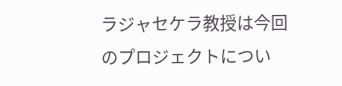ラジャセケラ教授は今回のプロジェクトについ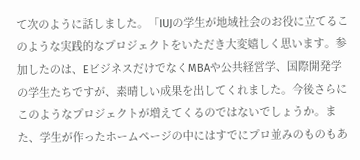て次のように話しました。「IUJの学生が地域社会のお役に立てるこのような実践的なプロジェクトをいただき大変嬉しく思います。参加したのは、EビジネスだけでなくMBAや公共経営学、国際開発学の学生たちですが、素晴しい成果を出してくれました。今後さらにこのようなプロジェクトが増えてくるのではないでしょうか。また、学生が作ったホームページの中にはすでにプロ並みのものもあ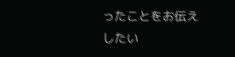ったことをお伝えしたい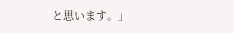と思います。」